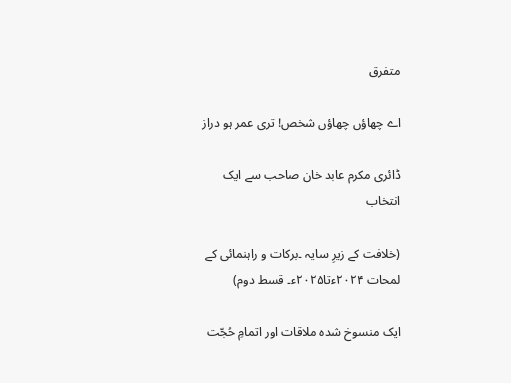متفرق

اے چھاؤں چھاؤں شخص! تری عمر ہو دراز

ڈائری مکرم عابد خان صاحب سے ایک انتخاب

(خلافت کے زیرِ سایہ ۔برکات و راہنمائی کے لمحات ۲۰۲۴ءتا۲۰۲۵ء۔ قسط دوم)

ایک منسوخ شدہ ملاقات اور اتمامِ حُجّت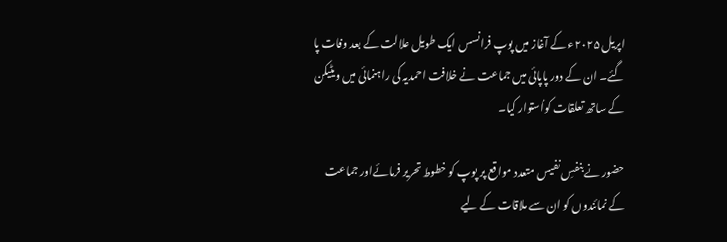اپریل ۲۰۲۵ء کے آغاز میں پوپ فرانسس ایک طویل علالت کے بعد وفات پا گئے۔ ان کے دور پاپائی میں جماعت نے خلافت احمدیہ کی راہنمائی میں ویٹیکن کے ساتھ تعلقات کواُستوار کیا۔

حضور نے بنفسِ نفیس متعدد مواقع پر پوپ کو خطوط تحریر فرمائےاور جماعت کے نمائندوں کو ان سے ملاقات کے لیے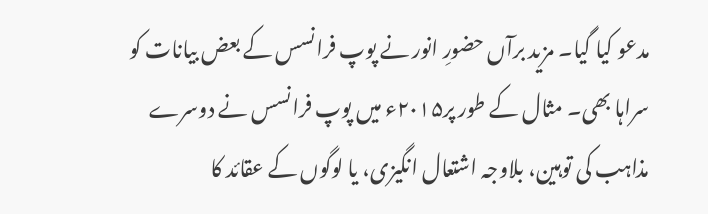مدعو کیا گیا۔ مزید برآں حضورِ انور نے پوپ فرانسس کے بعض بیانات کو سراہا بھی۔ مثال کے طور پر۲۰۱۵ء میں پوپ فرانسس نے دوسرے مذاہب کی توہین، بلاوجہ اشتعال انگیزی، یا لوگوں کے عقائد کا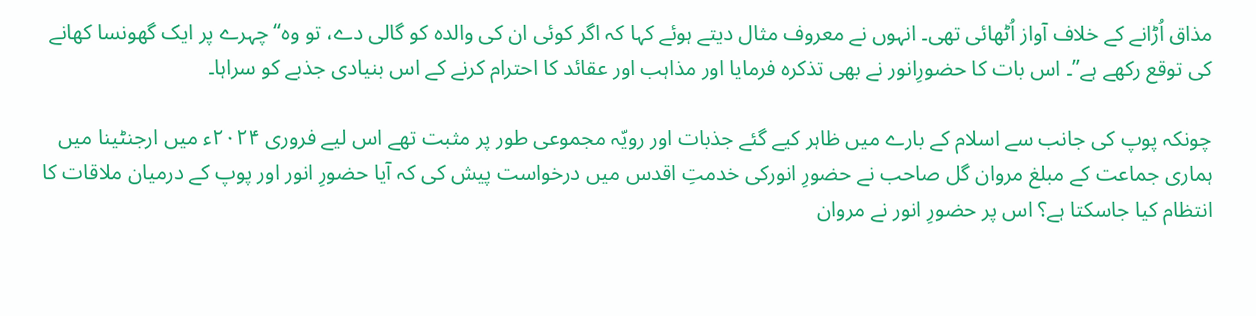مذاق اُڑانے کے خلاف آواز اُٹھائی تھی۔ انہوں نے معروف مثال دیتے ہوئے کہا کہ اگر کوئی ان کی والدہ کو گالی دے، تو وہ“چہرے پر ایک گھونسا کھانے کی توقع رکھے ہے”۔ اس بات کا حضورِانور نے بھی تذکرہ فرمایا اور مذاہب اور عقائد کا احترام کرنے کے اس بنیادی جذبے کو سراہا۔

چونکہ پوپ کی جانب سے اسلام کے بارے میں ظاہر کیے گئے جذبات اور رویّہ مجموعی طور پر مثبت تھے اس لیے فروری ۲۰۲۴ء میں ارجنٹینا میں ہماری جماعت کے مبلغ مروان گل صاحب نے حضورِ انورکی خدمتِ اقدس میں درخواست پیش کی کہ آیا حضورِ انور اور پوپ کے درمیان ملاقات کا انتظام کیا جاسکتا ہے؟ اس پر حضورِ انور نے مروان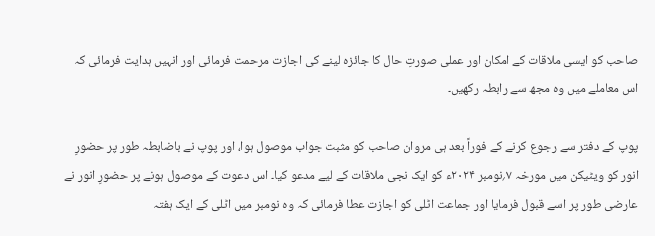صاحب کو ایسی ملاقات کے امکان اور عملی صورتِ حال کا جائزہ لینے کی اجازت مرحمت فرمائی اور انہیں ہدایت فرمائی کہ اس معاملے میں وہ مجھ سے رابطہ رکھیں۔

پوپ کے دفتر سے رجوع کرنے کے فوراً بعد ہی مروان صاحب کو مثبت جواب موصول ہوا، اور پوپ نے باضابطہ طور پر حضورِ انور کو ویٹیکن میں مورخہ ۷؍نومبر ۲۰۲۴ء کو ایک نجی ملاقات کے لیے مدعو کیا۔ اس دعوت کے موصول ہونے پر حضورِ انور نے عارضی طور پر اسے قبول فرمایا اور جماعت اٹلی کو اجازت عطا فرمائی کہ وہ نومبر میں اٹلی کے ایک ہفتہ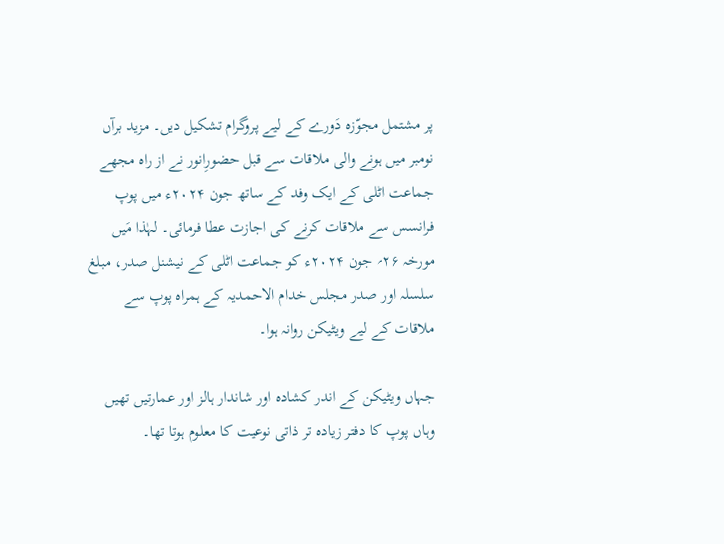پر مشتمل مجوّزہ دَورے کے لیے پروگرام تشکیل دیں۔ مزید برآں نومبر میں ہونے والی ملاقات سے قبل حضورِانور نے از راہ مجھے جماعت اٹلی کے ایک وفد کے ساتھ جون ۲۰۲۴ء میں پوپ فرانسس سے ملاقات کرنے کی اجازت عطا فرمائی۔ لہٰذا مَیں مورخہ ۲۶؍ جون ۲۰۲۴ء کو جماعت اٹلی کے نیشنل صدر، مبلغ سلسلہ اور صدر مجلس خدام الاحمدیہ کے ہمراہ پوپ سے ملاقات کے لیے ویٹیکن روانہ ہوا۔

جہاں ویٹیکن کے اندر کشادہ اور شاندار ہالز اور عمارتیں تھیں وہاں پوپ کا دفتر زیادہ تر ذاتی نوعیت کا معلوم ہوتا تھا۔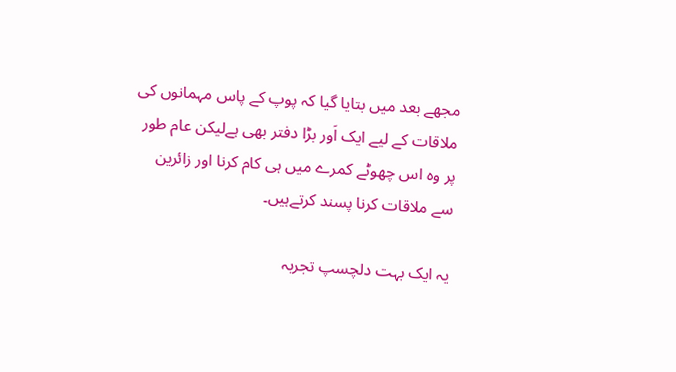مجھے بعد میں بتایا گیا کہ پوپ کے پاس مہمانوں کی ملاقات کے لیے ایک اَور بڑا دفتر بھی ہےلیکن عام طور پر وہ اس چھوٹے کمرے میں ہی کام کرنا اور زائرین سے ملاقات کرنا پسند کرتےہیں۔

یہ ایک بہت دلچسپ تجربہ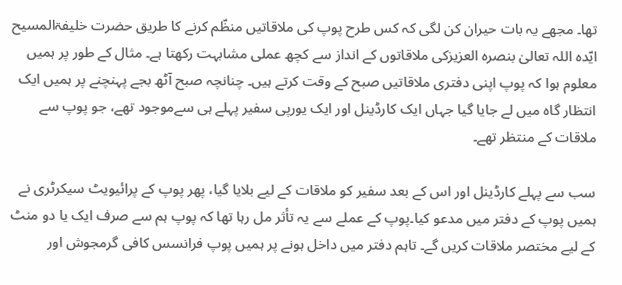تھا۔ مجھے یہ بات حیران کن لگی کہ کس طرح پوپ کی ملاقاتیں منظّم کرنے کا طریق حضرت خلیفۃالمسیح ایّدہ اللہ تعالیٰ بنصرہ العزیزکی ملاقاتوں کے انداز سے کچھ عملی مشابہت رکھتا ہے۔ مثال کے طور پر ہمیں معلوم ہوا کہ پوپ اپنی دفتری ملاقاتیں صبح کے وقت کرتے ہیں۔ چنانچہ صبح آٹھ بجے پہنچنے پر ہمیں ایک انتظار گاہ میں لے جایا گیا جہاں ایک کارڈینل اور ایک یورپی سفیر پہلے ہی سےموجود تھے، جو پوپ سے ملاقات کے منتظر تھے۔

سب سے پہلے کارڈینل اور اس کے بعد سفیر کو ملاقات کے لیے بلایا گیا، پھر پوپ کے پرائیویٹ سیکرٹری نے ہمیں پوپ کے دفتر میں مدعو کیا۔پوپ کے عملے سے یہ تأثر مل رہا تھا کہ پوپ ہم سے صرف ایک یا دو منٹ کے لیے مختصر ملاقات کریں گے۔ تاہم دفتر میں داخل ہونے پر ہمیں پوپ فرانسس کافی گرمجوش اور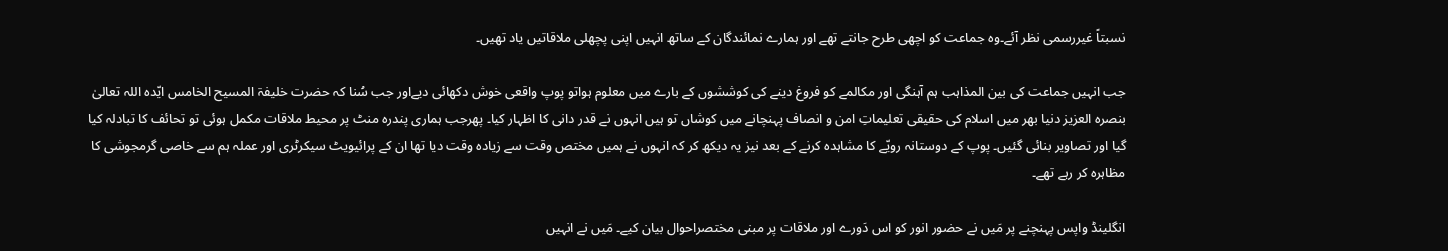نسبتاً غیررسمی نظر آئے۔وہ جماعت کو اچھی طرح جانتے تھے اور ہمارے نمائندگان کے ساتھ انہیں اپنی پچھلی ملاقاتیں یاد تھیں۔

جب انہیں جماعت کی بین المذاہب ہم آہنگی اور مکالمے کو فروغ دینے کی کوششوں کے بارے میں معلوم ہواتو پوپ واقعی خوش دکھائی دیےاور جب سُنا کہ حضرت خلیفۃ المسیح الخامس ایّدہ اللہ تعالیٰ بنصرہ العزیز دنیا بھر میں اسلام کی حقیقی تعلیماتِ امن و انصاف پہنچانے میں کوشاں تو ہیں انہوں نے قدر دانی کا اظہار کیا۔ پھرجب ہماری پندرہ منٹ پر محیط ملاقات مکمل ہوئی تو تحائف کا تبادلہ کیا گیا اور تصاویر بنائی گئیں۔ پوپ کے دوستانہ رویّے کا مشاہدہ کرنے کے بعد نیز یہ دیکھ کر کہ انہوں نے ہمیں مختص وقت سے زیادہ وقت دیا تھا ان کے پرائیویٹ سیکرٹری اور عملہ ہم سے خاصی گرمجوشی کا مظاہرہ کر رہے تھے۔

انگلینڈ واپس پہنچنے پر مَیں نے حضور انور کو اس دَورے اور ملاقات پر مبنی مختصراحوال بیان کیے۔ مَیں نے انہیں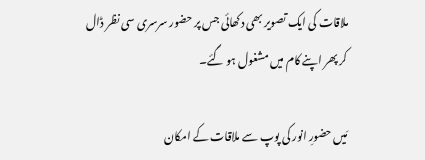ملاقات کی ایک تصویر بھی دکھائی جس پر حضور سرسری سی نظر ڈال کر پھر اپنے کام میں مشغول ہو گئے۔

مَیں حضورِ انور کی پوپ سے ملاقات کے امکان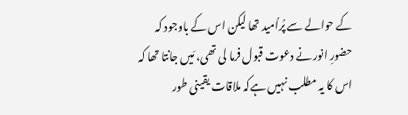کے حوالے سے پُراُمید تھا لیکن اس کے باوجود کہ حضورِ انور نے دعوت قبول فرما لی تھی، مَیں جانتا تھا کہ اس کا یہ مطلب نہیں ہےکہ ملاقات یقینی طور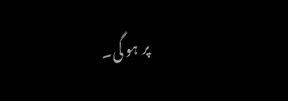پر ہو گی۔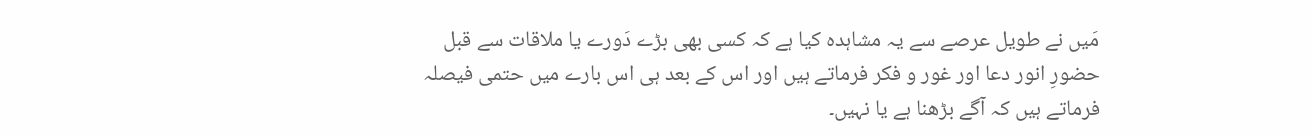مَیں نے طویل عرصے سے یہ مشاہدہ کیا ہے کہ کسی بھی بڑے دَورے یا ملاقات سے قبل حضورِ انور دعا اور غور و فکر فرماتے ہیں اور اس کے بعد ہی اس بارے میں حتمی فیصلہ فرماتے ہیں کہ آگے بڑھنا ہے یا نہیں۔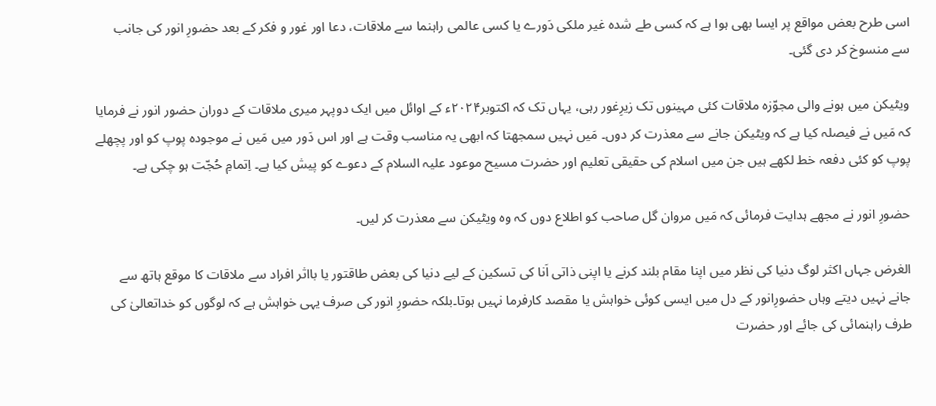اسی طرح بعض مواقع پر ایسا بھی ہوا ہے کہ کسی طے شدہ غیر ملکی دَورے یا کسی عالمی راہنما سے ملاقات، دعا اور غور و فکر کے بعد حضورِ انور کی جانب سے منسوخ کر دی گئی۔

ویٹیکن میں ہونے والی مجوّزہ ملاقات کئی مہینوں تک زیرِغور رہی، یہاں تک کہ اکتوبر۲۰۲۴ء کے اوائل میں ایک دوپہر میری ملاقات کے دوران حضور انور نے فرمایا کہ مَیں نے فیصلہ کیا ہے کہ ویٹیکن جانے سے معذرت کر دوں۔ مَیں نہیں سمجھتا کہ ابھی یہ مناسب وقت ہے اور اس دَور میں مَیں نے موجودہ پوپ کو اور پچھلے پوپ کو کئی دفعہ خط لکھے ہیں جن میں اسلام کی حقیقی تعلیم اور حضرت مسیح موعود علیہ السلام کے دعوے کو پیش کیا ہے۔ اِتمامِ حُجّت ہو چکی ہے۔

حضورِ انور نے مجھے ہدایت فرمائی کہ مَیں مروان گل صاحب کو اطلاع دوں کہ وہ ویٹیکن سے معذرت کر لیں۔

الغرض جہاں اکثر لوگ دنیا کی نظر میں اپنا مقام بلند کرنے یا اپنی ذاتی اَنا کی تسکین کے لیے دنیا کی بعض طاقتور یا بااثر افراد سے ملاقات کا موقع ہاتھ سے جانے نہیں دیتے وہاں حضورِانور کے دل میں ایسی کوئی خواہش یا مقصد کارفرما نہیں ہوتا۔بلکہ حضورِ انور کی صرف یہی خواہش ہے کہ لوگوں کو خداتعالیٰ کی طرف راہنمائی کی جائے اور حضرت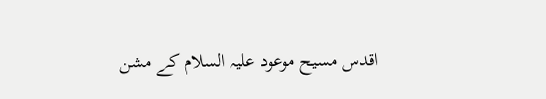اقدس مسیح موعود علیہ السلام کے مشن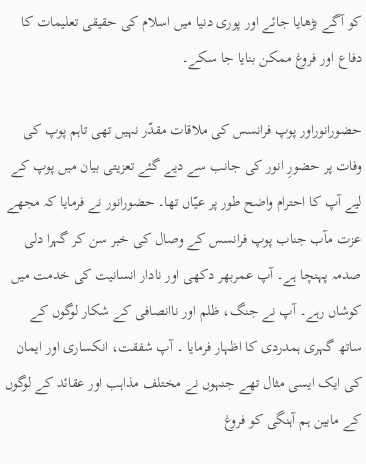کو آگے بڑھایا جائے اور پوری دنیا میں اسلام کی حقیقی تعلیمات کا دفاع اور فروغ ممکن بنایا جا سکے۔

حضورانوراور پوپ فرانسس کی ملاقات مقدّر نہیں تھی تاہم پوپ کی وفات پر حضورِ انور کی جانب سے دیے گئے تعزیتی بیان میں پوپ کے لیے آپ کا احترام واضح طور پر عیّاں تھا۔ حضورانور نے فرمایا کہ مجھے عزت مآب جناب پوپ فرانسس کے وصال کی خبر سن کر گہرا دلی صدمہ پہنچا ہے۔ آپ عمربھر دکھی اور نادار انسانیت کی خدمت میں کوشاں رہے۔ آپ نے جنگ، ظلم اور ناانصافی کے شکار لوگوں کے ساتھ گہری ہمدردی کا اظہار فرمایا ۔ آپ شفقت، انکساری اور ایمان کی ایک ایسی مثال تھے جنہوں نے مختلف مذاہب اور عقائد کے لوگوں کے مابین ہم آہنگی کو فروغ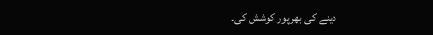دینے کی بھرپور کوشش کی۔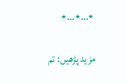٭…٭…٭

مزید پڑھیں: تم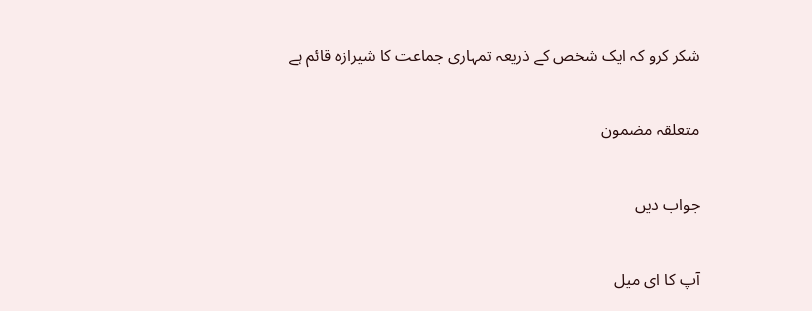شکر کرو کہ ایک شخص کے ذریعہ تمہاری جماعت کا شیرازہ قائم ہے

متعلقہ مضمون

جواب دیں

آپ کا ای میل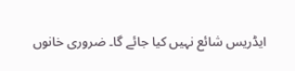ایڈریس شائع نہیں کیا جائے گا۔ ضروری خانوں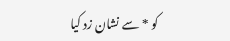کو * سے نشان زد کیا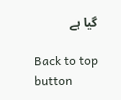گیا ہے

Back to top button